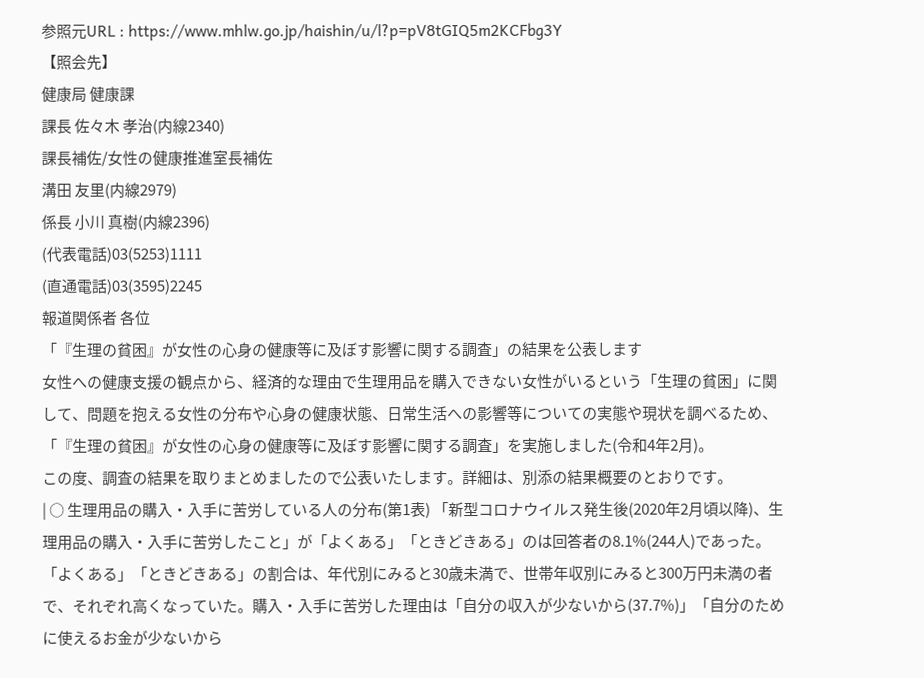参照元URL : https://www.mhlw.go.jp/haishin/u/l?p=pV8tGIQ5m2KCFbg3Y
【照会先】
健康局 健康課
課長 佐々木 孝治(内線2340)
課長補佐/女性の健康推進室長補佐
溝田 友里(内線2979)
係長 小川 真樹(内線2396)
(代表電話)03(5253)1111
(直通電話)03(3595)2245
報道関係者 各位
「『生理の貧困』が女性の心身の健康等に及ぼす影響に関する調査」の結果を公表します
女性への健康支援の観点から、経済的な理由で生理用品を購入できない女性がいるという「生理の貧困」に関して、問題を抱える女性の分布や心身の健康状態、日常生活への影響等についての実態や現状を調べるため、「『生理の貧困』が女性の心身の健康等に及ぼす影響に関する調査」を実施しました(令和4年2月)。
この度、調査の結果を取りまとめましたので公表いたします。詳細は、別添の結果概要のとおりです。
| ○ 生理用品の購入・入手に苦労している人の分布(第1表) 「新型コロナウイルス発生後(2020年2月頃以降)、生理用品の購入・入手に苦労したこと」が「よくある」「ときどきある」のは回答者の8.1%(244人)であった。「よくある」「ときどきある」の割合は、年代別にみると30歳未満で、世帯年収別にみると300万円未満の者で、それぞれ高くなっていた。購入・入手に苦労した理由は「自分の収入が少ないから(37.7%)」「自分のために使えるお金が少ないから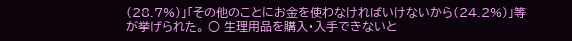(28.7%)」「その他のことにお金を使わなければいけないから(24.2%)」等が挙げられた。 ○ 生理用品を購入・入手できないと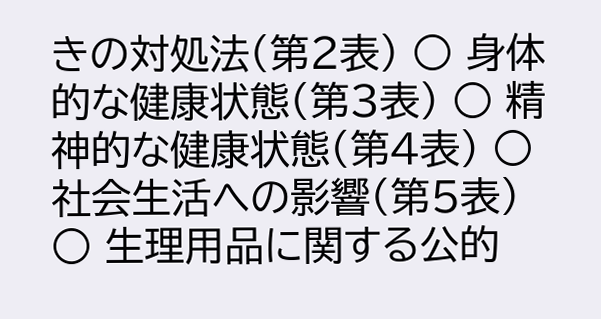きの対処法(第2表) ○ 身体的な健康状態(第3表) ○ 精神的な健康状態(第4表) ○ 社会生活への影響(第5表) ○ 生理用品に関する公的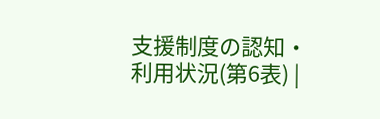支援制度の認知・利用状況(第6表) |